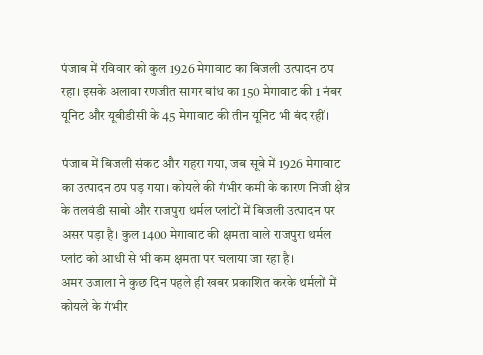पंजाब में रविवार को कुल 1926 मेगावाट का बिजली उत्पादन ठप रहा। इसके अलावा रणजीत सागर बांध का 150 मेगावाट की 1 नंबर यूनिट और यूबीडीसी के 45 मेगावाट की तीन यूनिट भी बंद रहीं।

पंजाब में बिजली संकट और गहरा गया, जब सूबे में 1926 मेगावाट का उत्पादन ठप पड़ गया। कोयले की गंभीर कमी के कारण निजी क्षेत्र के तलवंडी साबो और राजपुरा थर्मल प्लांटों में बिजली उत्पादन पर असर पड़ा है। कुल 1400 मेगावाट की क्षमता वाले राजपुरा थर्मल प्लांट को आधी से भी कम क्षमता पर चलाया जा रहा है।
अमर उजाला ने कुछ दिन पहले ही खबर प्रकाशित करके थर्मलों में कोयले के गंभीर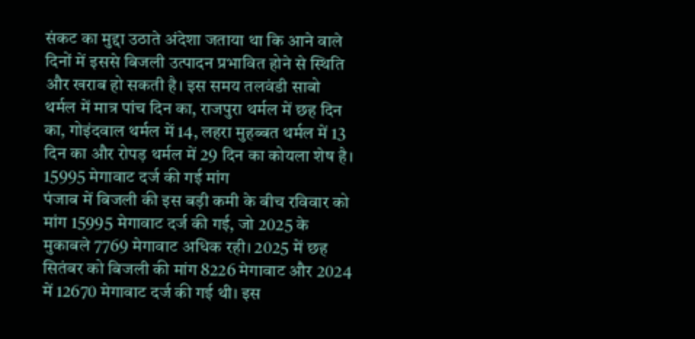संकट का मुद्दा उठाते अंदेशा जताया था कि आने वाले दिनों में इससे बिजली उत्पादन प्रभावित होने से स्थिति और खराब हो सकती है। इस समय तलवंडी साबो थर्मल में मात्र पांच दिन का, राजपुरा थर्मल में छह दिन का, गोइंदवाल थर्मल में 14, लहरा मुहब्बत थर्मल में 13 दिन का और रोपड़ थर्मल में 29 दिन का कोयला शेष है।
15995 मेगावाट दर्ज की गई मांग
पंजाब में बिजली की इस बड़ी कमी के बीच रविवार को मांग 15995 मेगावाट दर्ज की गई, जो 2025 के मुकाबले 7769 मेगावाट अधिक रही। 2025 में छह सितंबर को बिजली की मांग 8226 मेगावाट और 2024 में 12670 मेगावाट दर्ज की गई थी। इस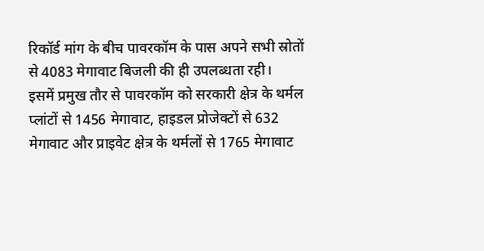रिकॉर्ड मांग के बीच पावरकॉम के पास अपने सभी स्रोतों से 4083 मेगावाट बिजली की ही उपलब्धता रही।
इसमें प्रमुख तौर से पावरकॉम को सरकारी क्षेत्र के थर्मल प्लांटों से 1456 मेगावाट, हाइडल प्रोजेक्टों से 632 मेगावाट और प्राइवेट क्षेत्र के थर्मलों से 1765 मेगावाट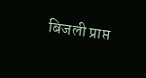बिजली प्राप्त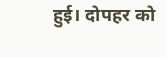हुई। दोपहर को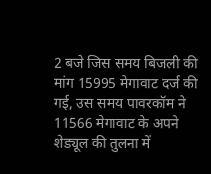2 बजे जिस समय बिजली की मांग 15995 मेगावाट दर्ज की गई, उस समय पावरकॉम ने 11566 मेगावाट के अपने शेड्यूल की तुलना में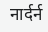नार्दर्न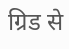ग्रिड से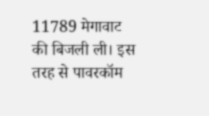11789 मेगावाट की बिजली ली। इस तरह से पावरकॉम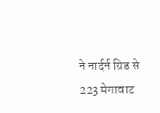ने नार्दर्न ग्रिड से 223 मेगावाट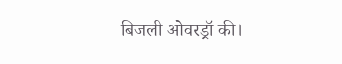बिजली ओवरड्रॉ की।